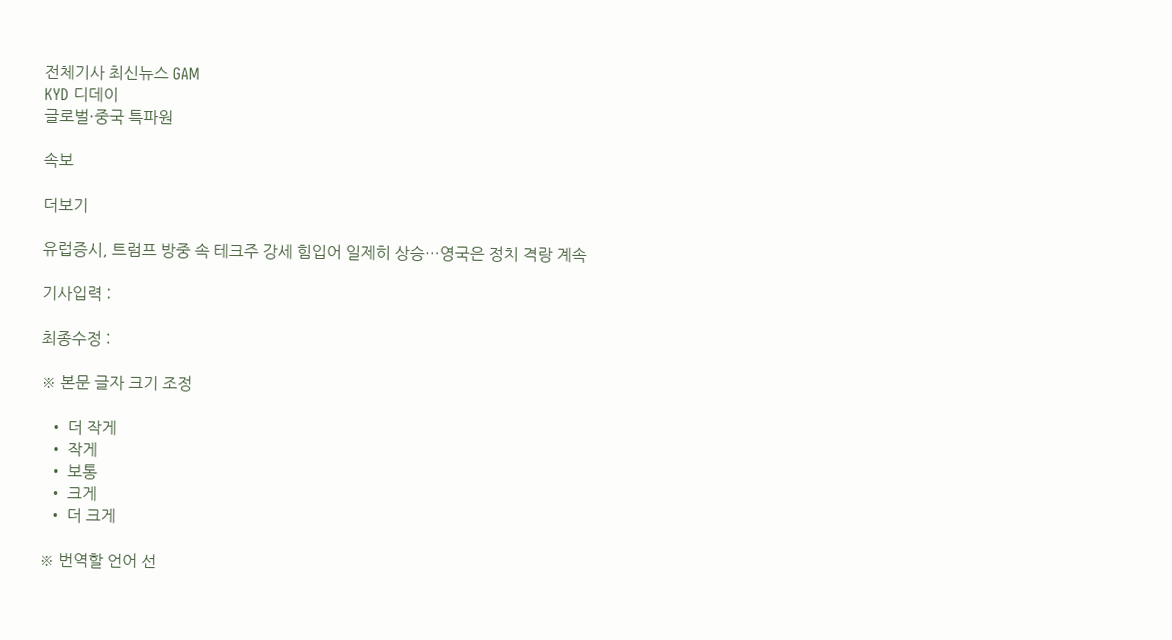전체기사 최신뉴스 GAM
KYD 디데이
글로벌·중국 특파원

속보

더보기

유럽증시, 트럼프 방중 속 테크주 강세 힘입어 일제히 상승…영국은 정치 격랑 계속

기사입력 :

최종수정 :

※ 본문 글자 크기 조정

  • 더 작게
  • 작게
  • 보통
  • 크게
  • 더 크게

※ 번역할 언어 선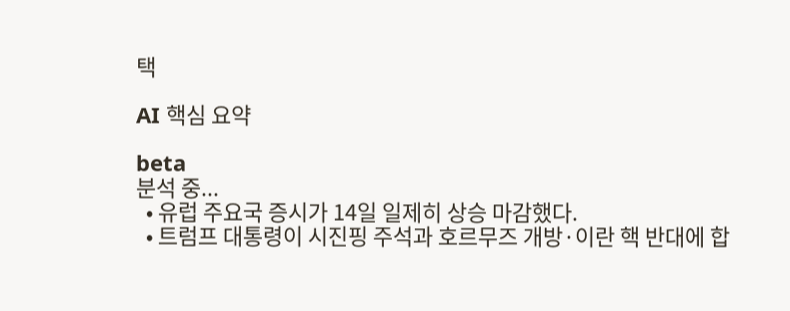택

AI 핵심 요약

beta
분석 중...
  • 유럽 주요국 증시가 14일 일제히 상승 마감했다.
  • 트럼프 대통령이 시진핑 주석과 호르무즈 개방·이란 핵 반대에 합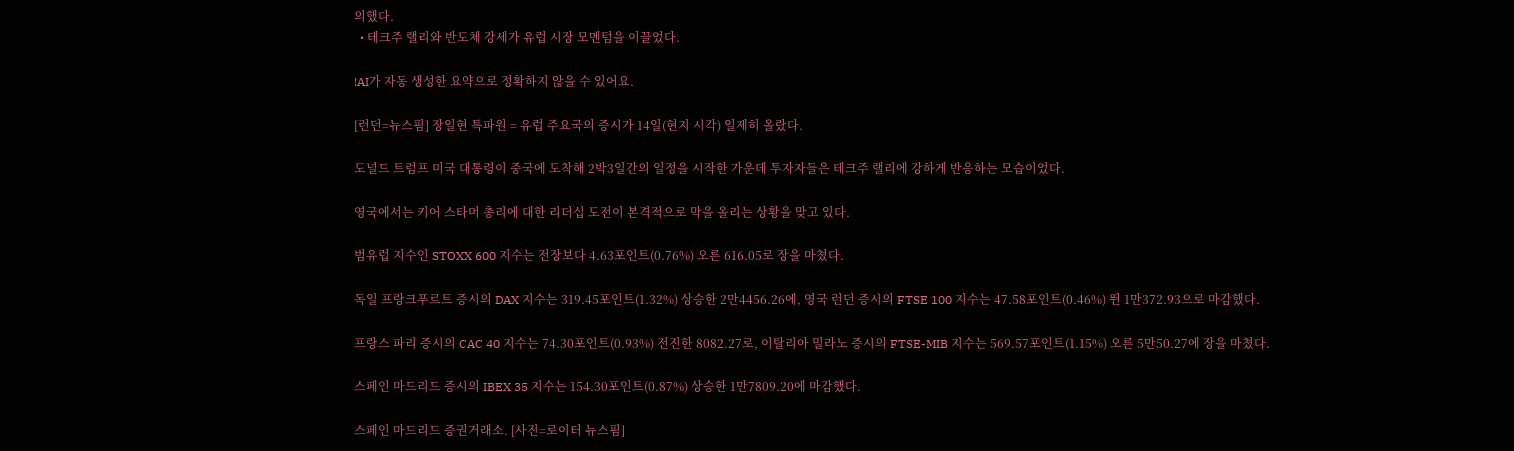의했다.
  • 테크주 랠리와 반도체 강세가 유럽 시장 모멘텀을 이끌었다.

!AI가 자동 생성한 요약으로 정확하지 않을 수 있어요.

[런던=뉴스핌] 장일현 특파원 = 유럽 주요국의 증시가 14일(현지 시각) 일제히 올랐다.

도널드 트럼프 미국 대통령이 중국에 도착해 2박3일간의 일정을 시작한 가운데 투자자들은 테크주 랠리에 강하게 반응하는 모습이었다.

영국에서는 키어 스타머 총리에 대한 리더십 도전이 본격적으로 막을 올리는 상황을 맞고 있다.

범유럽 지수인 STOXX 600 지수는 전장보다 4.63포인트(0.76%) 오른 616.05로 장을 마쳤다.

독일 프랑크푸르트 증시의 DAX 지수는 319.45포인트(1.32%) 상승한 2만4456.26에, 영국 런던 증시의 FTSE 100 지수는 47.58포인트(0.46%) 뛴 1만372.93으로 마감했다.

프랑스 파리 증시의 CAC 40 지수는 74.30포인트(0.93%) 전진한 8082.27로, 이탈리아 밀라노 증시의 FTSE-MIB 지수는 569.57포인트(1.15%) 오른 5만50.27에 장을 마쳤다.

스페인 마드리드 증시의 IBEX 35 지수는 154.30포인트(0.87%) 상승한 1만7809.20에 마감했다.

스페인 마드리드 증권거래소. [사진=로이터 뉴스핌]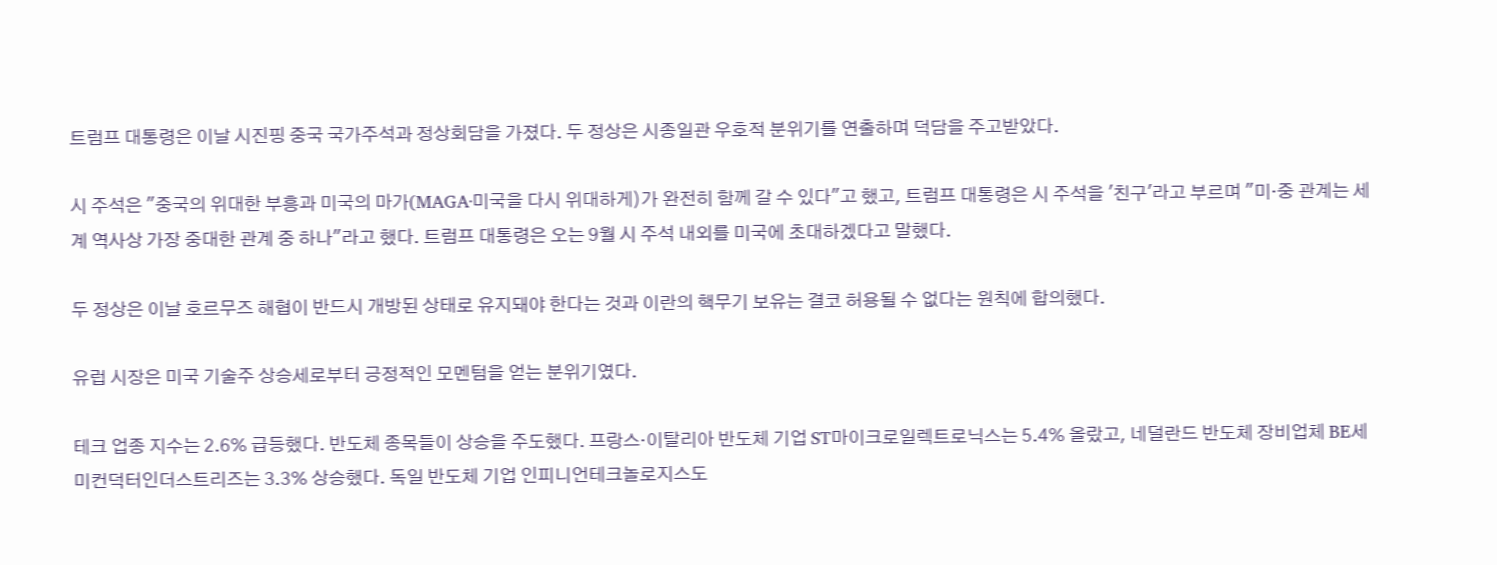트럼프 대통령은 이날 시진핑 중국 국가주석과 정상회담을 가졌다. 두 정상은 시종일관 우호적 분위기를 연출하며 덕담을 주고받았다.

시 주석은 "중국의 위대한 부흥과 미국의 마가(MAGA·미국을 다시 위대하게)가 완전히 함께 갈 수 있다"고 했고, 트럼프 대통령은 시 주석을 '친구'라고 부르며 "미·중 관계는 세계 역사상 가장 중대한 관계 중 하나"라고 했다. 트럼프 대통령은 오는 9월 시 주석 내외를 미국에 초대하겠다고 말했다.

두 정상은 이날 호르무즈 해협이 반드시 개방된 상태로 유지돼야 한다는 것과 이란의 핵무기 보유는 결코 허용될 수 없다는 원칙에 합의했다.

유럽 시장은 미국 기술주 상승세로부터 긍정적인 모멘텀을 얻는 분위기였다.

테크 업종 지수는 2.6% 급등했다. 반도체 종목들이 상승을 주도했다. 프랑스·이탈리아 반도체 기업 ST마이크로일렉트로닉스는 5.4% 올랐고, 네덜란드 반도체 장비업체 BE세미컨덕터인더스트리즈는 3.3% 상승했다. 독일 반도체 기업 인피니언테크놀로지스도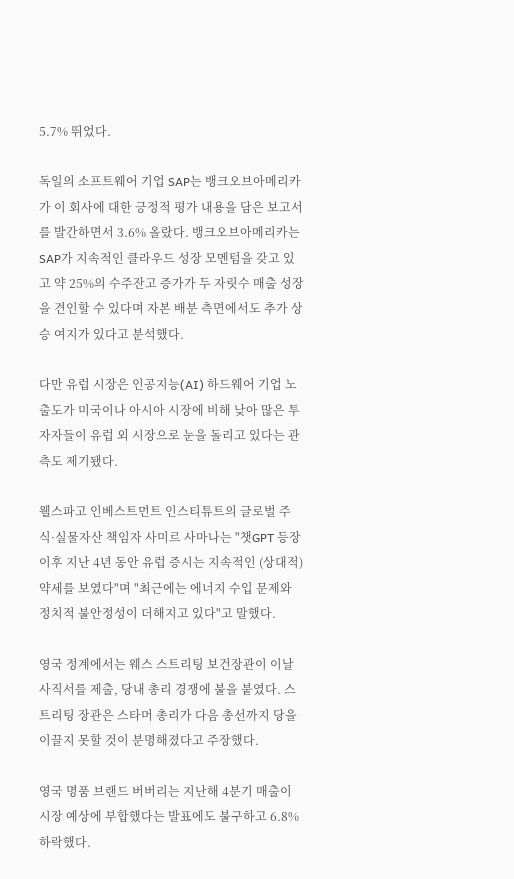5.7% 뛰었다.

독일의 소프트웨어 기업 SAP는 뱅크오브아메리카가 이 회사에 대한 긍정적 평가 내용을 담은 보고서를 발간하면서 3.6% 올랐다. 뱅크오브아메리카는 SAP가 지속적인 클라우드 성장 모멘텀을 갖고 있고 약 25%의 수주잔고 증가가 두 자릿수 매출 성장을 견인할 수 있다며 자본 배분 측면에서도 추가 상승 여지가 있다고 분석했다.

다만 유럽 시장은 인공지능(AI) 하드웨어 기업 노출도가 미국이나 아시아 시장에 비해 낮아 많은 투자자들이 유럽 외 시장으로 눈을 돌리고 있다는 관측도 제기됐다.

웰스파고 인베스트먼트 인스티튜트의 글로벌 주식·실물자산 책임자 사미르 사마나는 "챗GPT 등장 이후 지난 4년 동안 유럽 증시는 지속적인 (상대적) 약세를 보였다"며 "최근에는 에너지 수입 문제와 정치적 불안정성이 더해지고 있다"고 말했다.

영국 정계에서는 웨스 스트리팅 보건장관이 이날 사직서를 제출, 당내 총리 경쟁에 불을 붙였다. 스트리팅 장관은 스타머 총리가 다음 총선까지 당을 이끌지 못할 것이 분명해졌다고 주장했다.

영국 명품 브랜드 버버리는 지난해 4분기 매출이 시장 예상에 부합했다는 발표에도 불구하고 6.8% 하락했다.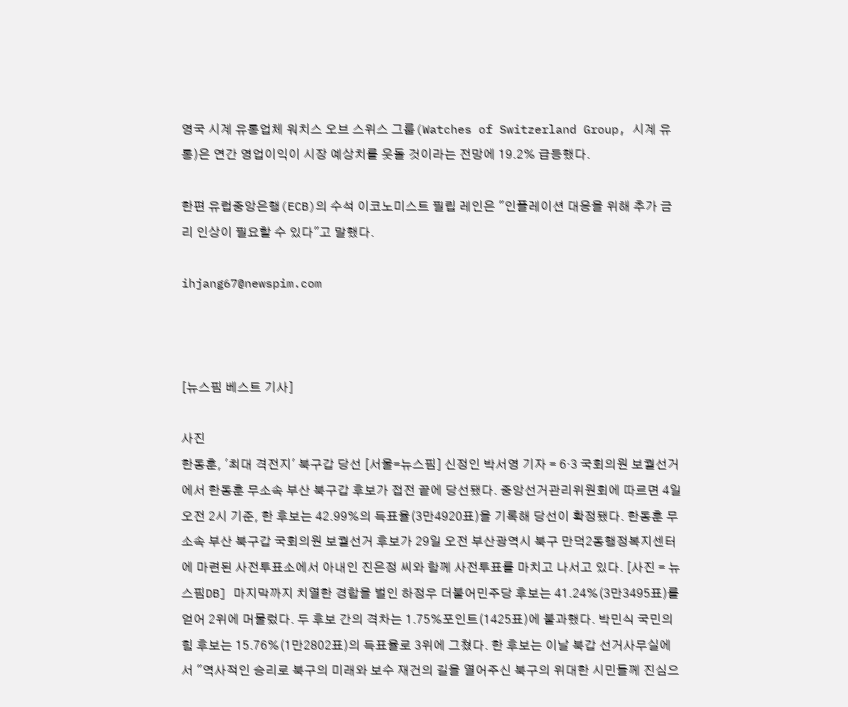영국 시계 유통업체 워치스 오브 스위스 그룹(Watches of Switzerland Group, 시계 유통)은 연간 영업이익이 시장 예상치를 웃돌 것이라는 전망에 19.2% 급등했다.

한편 유럽중앙은행(ECB)의 수석 이코노미스트 필립 레인은 "인플레이션 대응을 위해 추가 금리 인상이 필요할 수 있다"고 말했다.

ihjang67@newspim.com



[뉴스핌 베스트 기사]

사진
한동훈, '최대 격전지' 북구갑 당선 [서울=뉴스핌] 신정인 박서영 기자 = 6·3 국회의원 보궐선거에서 한동훈 무소속 부산 북구갑 후보가 접전 끝에 당선됐다. 중앙선거관리위원회에 따르면 4일 오전 2시 기준, 한 후보는 42.99%의 득표율(3만4920표)을 기록해 당선이 확정됐다. 한동훈 무소속 부산 북구갑 국회의원 보궐선거 후보가 29일 오전 부산광역시 북구 만덕2동행정복지센터에 마련된 사전투표소에서 아내인 진은정 씨와 함께 사전투표를 마치고 나서고 있다. [사진 = 뉴스핌DB] 마지막까지 치열한 경합을 벌인 하정우 더불어민주당 후보는 41.24%(3만3495표)를 얻어 2위에 머물렀다. 두 후보 간의 격차는 1.75%포인트(1425표)에 불과했다. 박민식 국민의힘 후보는 15.76%(1만2802표)의 득표율로 3위에 그쳤다. 한 후보는 이날 북갑 선거사무실에서 "역사적인 승리로 북구의 미래와 보수 재건의 길을 열어주신 북구의 위대한 시민들께 진심으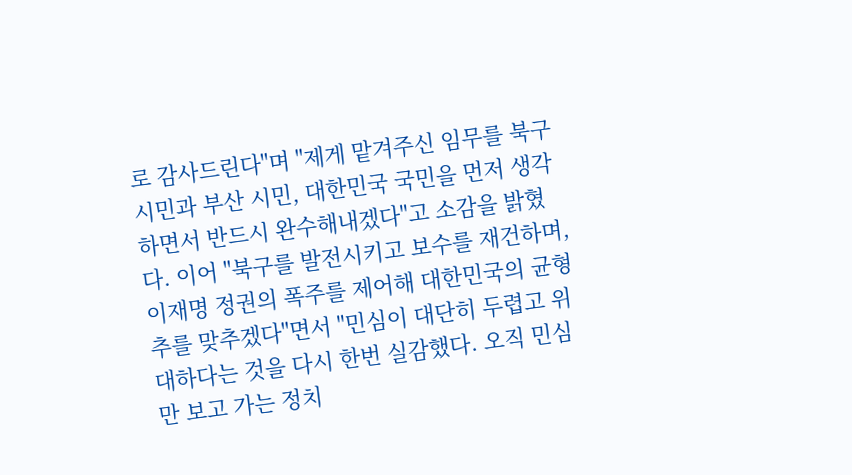로 감사드린다"며 "제게 맡겨주신 임무를 북구 시민과 부산 시민, 대한민국 국민을 먼저 생각하면서 반드시 완수해내겠다"고 소감을 밝혔다. 이어 "북구를 발전시키고 보수를 재건하며, 이재명 정권의 폭주를 제어해 대한민국의 균형추를 맞추겠다"면서 "민심이 대단히 두렵고 위대하다는 것을 다시 한번 실감했다. 오직 민심만 보고 가는 정치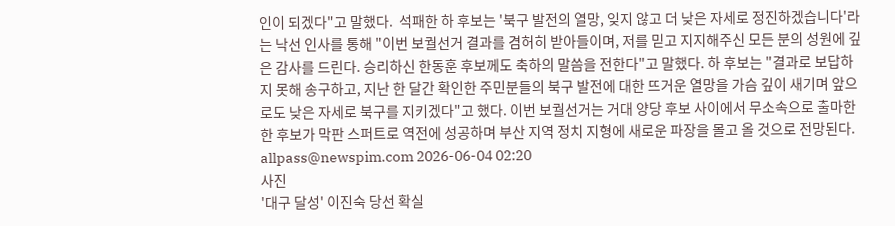인이 되겠다"고 말했다.  석패한 하 후보는 '북구 발전의 열망, 잊지 않고 더 낮은 자세로 정진하겠습니다'라는 낙선 인사를 통해 "이번 보궐선거 결과를 겸허히 받아들이며, 저를 믿고 지지해주신 모든 분의 성원에 깊은 감사를 드린다. 승리하신 한동훈 후보께도 축하의 말씀을 전한다"고 말했다. 하 후보는 "결과로 보답하지 못해 송구하고, 지난 한 달간 확인한 주민분들의 북구 발전에 대한 뜨거운 열망을 가슴 깊이 새기며 앞으로도 낮은 자세로 북구를 지키겠다"고 했다. 이번 보궐선거는 거대 양당 후보 사이에서 무소속으로 출마한 한 후보가 막판 스퍼트로 역전에 성공하며 부산 지역 정치 지형에 새로운 파장을 몰고 올 것으로 전망된다. allpass@newspim.com 2026-06-04 02:20
사진
'대구 달성' 이진숙 당선 확실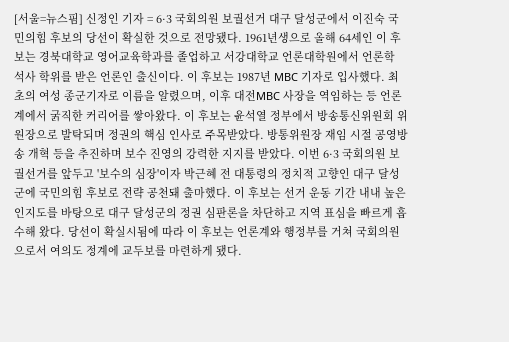[서울=뉴스핌] 신정인 기자 = 6·3 국회의원 보궐선거 대구 달성군에서 이진숙 국민의힘 후보의 당선이 확실한 것으로 전망됐다. 1961년생으로 올해 64세인 이 후보는 경북대학교 영어교육학과를 졸업하고 서강대학교 언론대학원에서 언론학 석사 학위를 받은 언론인 출신이다. 이 후보는 1987년 MBC 기자로 입사했다. 최초의 여성 종군기자로 이름을 알렸으며, 이후 대전MBC 사장을 역임하는 등 언론계에서 굵직한 커리어를 쌓아왔다. 이 후보는 윤석열 정부에서 방송통신위원회 위원장으로 발탁되며 정권의 핵심 인사로 주목받았다. 방통위원장 재임 시절 공영방송 개혁 등을 추진하며 보수 진영의 강력한 지지를 받았다. 이번 6·3 국회의원 보궐선거를 앞두고 '보수의 심장'이자 박근혜 전 대통령의 정치적 고향인 대구 달성군에 국민의힘 후보로 전략 공천돼 출마했다. 이 후보는 선거 운동 기간 내내 높은 인지도를 바탕으로 대구 달성군의 정권 심판론을 차단하고 지역 표심을 빠르게 흡수해 왔다. 당선이 확실시됨에 따라 이 후보는 언론계와 행정부를 거쳐 국회의원으로서 여의도 정계에 교두보를 마련하게 됐다.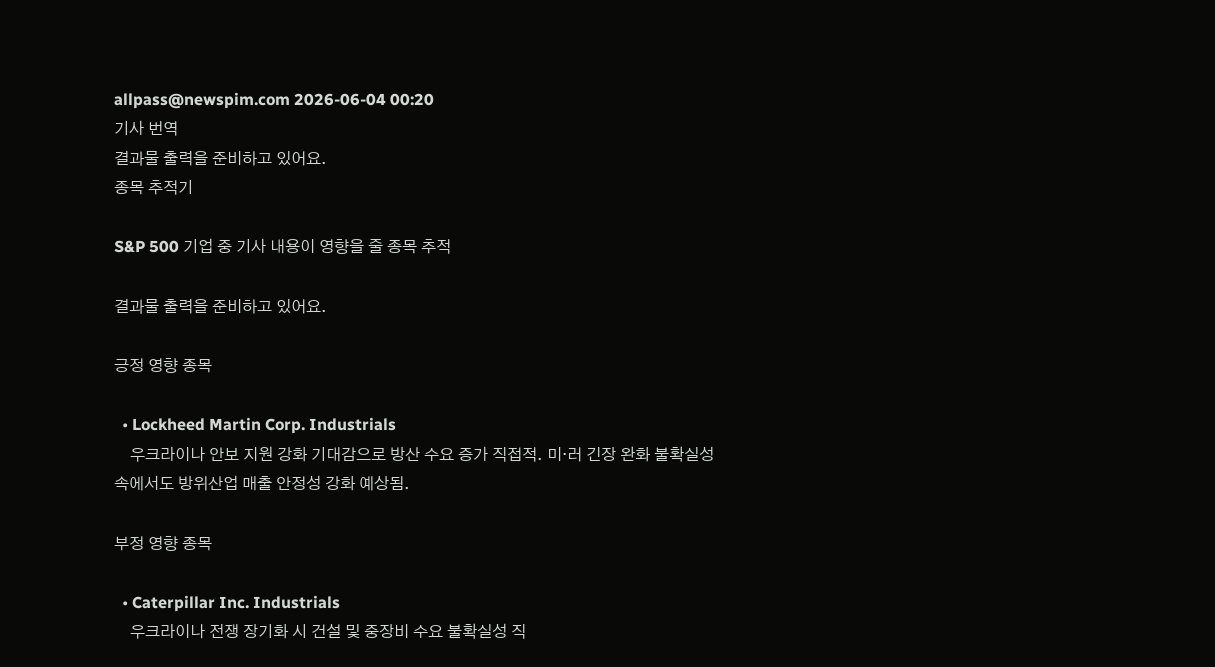allpass@newspim.com 2026-06-04 00:20
기사 번역
결과물 출력을 준비하고 있어요.
종목 추적기

S&P 500 기업 중 기사 내용이 영향을 줄 종목 추적

결과물 출력을 준비하고 있어요.

긍정 영향 종목

  • Lockheed Martin Corp. Industrials
    우크라이나 안보 지원 강화 기대감으로 방산 수요 증가 직접적. 미·러 긴장 완화 불확실성 속에서도 방위산업 매출 안정성 강화 예상됨.

부정 영향 종목

  • Caterpillar Inc. Industrials
    우크라이나 전쟁 장기화 시 건설 및 중장비 수요 불확실성 직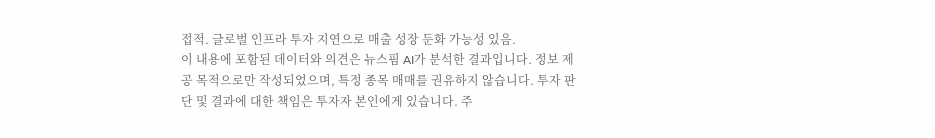접적. 글로벌 인프라 투자 지연으로 매출 성장 둔화 가능성 있음.
이 내용에 포함된 데이터와 의견은 뉴스핌 AI가 분석한 결과입니다. 정보 제공 목적으로만 작성되었으며, 특정 종목 매매를 권유하지 않습니다. 투자 판단 및 결과에 대한 책임은 투자자 본인에게 있습니다. 주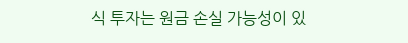식 투자는 원금 손실 가능성이 있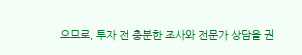으므로, 투자 전 충분한 조사와 전문가 상담을 권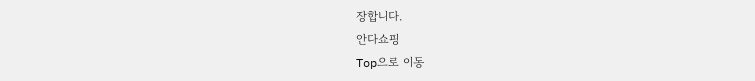장합니다.
안다쇼핑
Top으로 이동